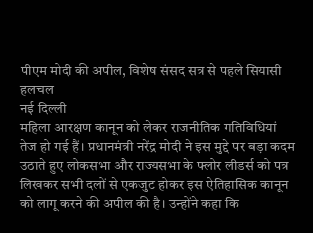पीएम मोदी की अपील, विशेष संसद सत्र से पहले सियासी हलचल
नई दिल्ली
महिला आरक्षण कानून को लेकर राजनीतिक गतिविधियां तेज हो गई हैं। प्रधानमंत्री नरेंद्र मोदी ने इस मुद्दे पर बड़ा कदम उठाते हुए लोकसभा और राज्यसभा के फ्लोर लीडर्स को पत्र लिखकर सभी दलों से एकजुट होकर इस ऐतिहासिक कानून को लागू करने की अपील की है। उन्होंने कहा कि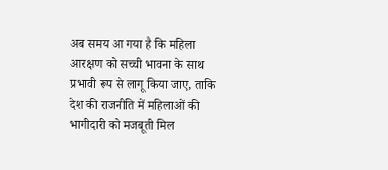अब समय आ गया है कि महिला आरक्षण को सच्ची भावना के साथ प्रभावी रूप से लागू किया जाए, ताकि देश की राजनीति में महिलाओं की भागीदारी को मजबूती मिल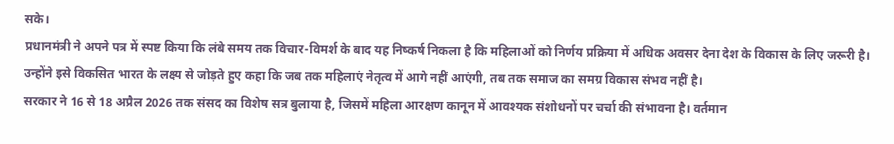सके।
प्रधानमंत्री ने अपने पत्र में स्पष्ट किया कि लंबे समय तक विचार-विमर्श के बाद यह निष्कर्ष निकला है कि महिलाओं को निर्णय प्रक्रिया में अधिक अवसर देना देश के विकास के लिए जरूरी है। उन्होंने इसे विकसित भारत के लक्ष्य से जोड़ते हुए कहा कि जब तक महिलाएं नेतृत्व में आगे नहीं आएंगी, तब तक समाज का समग्र विकास संभव नहीं है।
सरकार ने 16 से 18 अप्रैल 2026 तक संसद का विशेष सत्र बुलाया है, जिसमें महिला आरक्षण कानून में आवश्यक संशोधनों पर चर्चा की संभावना है। वर्तमान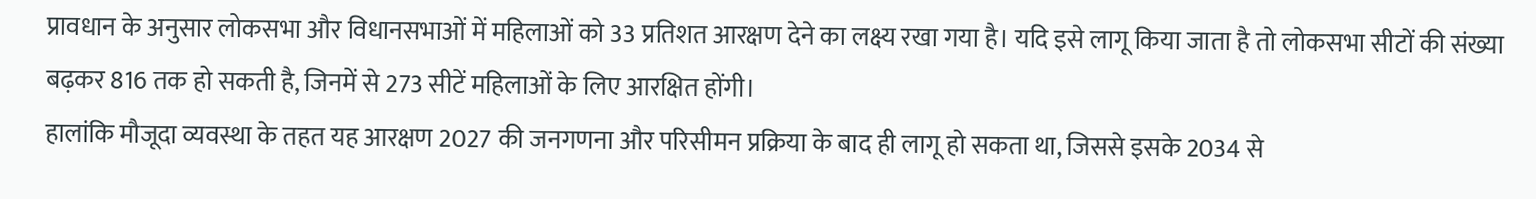प्रावधान के अनुसार लोकसभा और विधानसभाओं में महिलाओं को 33 प्रतिशत आरक्षण देने का लक्ष्य रखा गया है। यदि इसे लागू किया जाता है तो लोकसभा सीटों की संख्या बढ़कर 816 तक हो सकती है, जिनमें से 273 सीटें महिलाओं के लिए आरक्षित होंगी।
हालांकि मौजूदा व्यवस्था के तहत यह आरक्षण 2027 की जनगणना और परिसीमन प्रक्रिया के बाद ही लागू हो सकता था, जिससे इसके 2034 से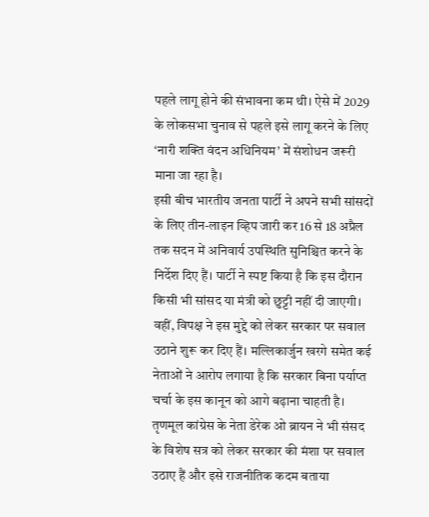पहले लागू होने की संभावना कम थी। ऐसे में 2029 के लोकसभा चुनाव से पहले इसे लागू करने के लिए ‘नारी शक्ति वंदन अधिनियम’ में संशोधन जरूरी माना जा रहा है।
इसी बीच भारतीय जनता पार्टी ने अपने सभी सांसदों के लिए तीन-लाइन व्हिप जारी कर 16 से 18 अप्रैल तक सदन में अनिवार्य उपस्थिति सुनिश्चित करने के निर्देश दिए हैं। पार्टी ने स्पष्ट किया है कि इस दौरान किसी भी सांसद या मंत्री को छुट्टी नहीं दी जाएगी।
वहीं, विपक्ष ने इस मुद्दे को लेकर सरकार पर सवाल उठाने शुरू कर दिए हैं। मल्लिकार्जुन खरगे समेत कई नेताओं ने आरोप लगाया है कि सरकार बिना पर्याप्त चर्चा के इस कानून को आगे बढ़ाना चाहती है। तृणमूल कांग्रेस के नेता डेरेक ओ ब्रायन ने भी संसद के विशेष सत्र को लेकर सरकार की मंशा पर सवाल उठाए हैं और इसे राजनीतिक कदम बताया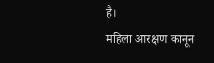है।
महिला आरक्षण कानून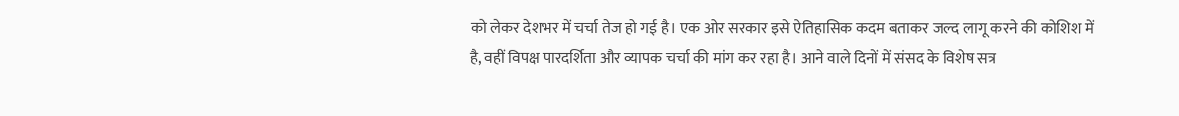को लेकर देशभर में चर्चा तेज हो गई है। एक ओर सरकार इसे ऐतिहासिक कदम बताकर जल्द लागू करने की कोशिश में है, वहीं विपक्ष पारदर्शिता और व्यापक चर्चा की मांग कर रहा है। आने वाले दिनों में संसद के विशेष सत्र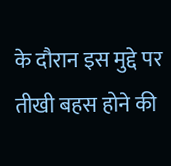के दौरान इस मुद्दे पर तीखी बहस होने की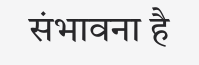संभावना है